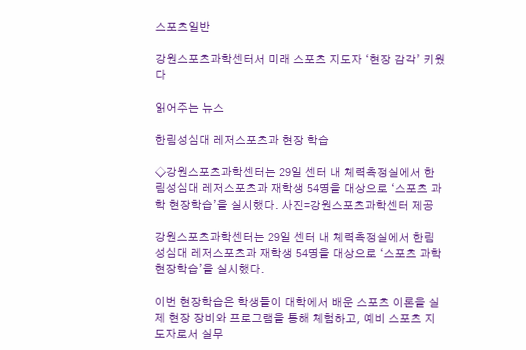스포츠일반

강원스포츠과학센터서 미래 스포츠 지도자 ‘현장 감각’ 키웠다

읽어주는 뉴스

한림성심대 레저스포츠과 현장 학습

◇강원스포츠과학센터는 29일 센터 내 체력측정실에서 한림성심대 레저스포츠과 재학생 54명을 대상으로 ‘스포츠 과학 현장학습’을 실시했다. 사진=강원스포츠과학센터 제공

강원스포츠과학센터는 29일 센터 내 체력측정실에서 한림성심대 레저스포츠과 재학생 54명을 대상으로 ‘스포츠 과학 현장학습’을 실시했다.

이번 현장학습은 학생들이 대학에서 배운 스포츠 이론을 실제 현장 장비와 프로그램을 통해 체험하고, 예비 스포츠 지도자로서 실무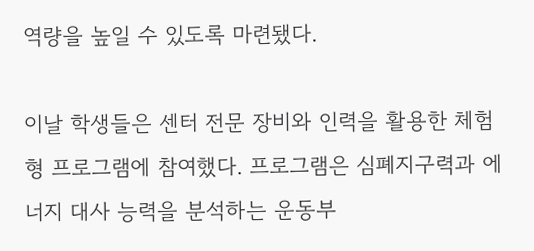역량을 높일 수 있도록 마련됐다.

이날 학생들은 센터 전문 장비와 인력을 활용한 체험형 프로그램에 참여했다. 프로그램은 심폐지구력과 에너지 대사 능력을 분석하는 운동부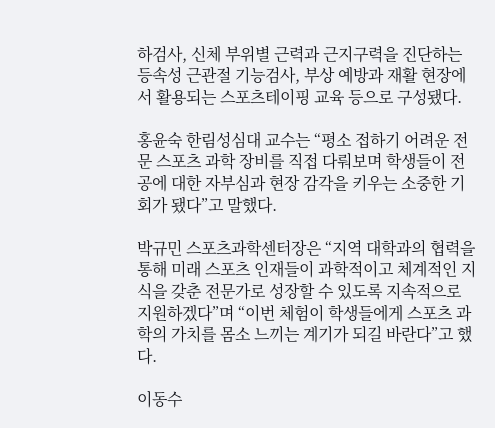하검사, 신체 부위별 근력과 근지구력을 진단하는 등속성 근관절 기능검사, 부상 예방과 재활 현장에서 활용되는 스포츠테이핑 교육 등으로 구성됐다.

홍윤숙 한림성심대 교수는 “평소 접하기 어려운 전문 스포츠 과학 장비를 직접 다뤄보며 학생들이 전공에 대한 자부심과 현장 감각을 키우는 소중한 기회가 됐다”고 말했다.

박규민 스포츠과학센터장은 “지역 대학과의 협력을 통해 미래 스포츠 인재들이 과학적이고 체계적인 지식을 갖춘 전문가로 성장할 수 있도록 지속적으로 지원하겠다”며 “이번 체험이 학생들에게 스포츠 과학의 가치를 몸소 느끼는 계기가 되길 바란다”고 했다.

이동수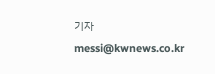기자 messi@kwnews.co.kr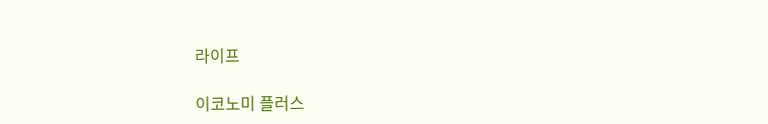라이프

이코노미 플러스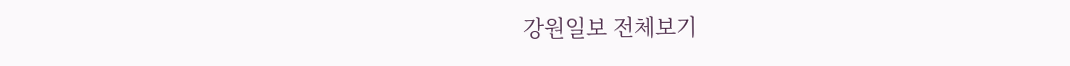강원일보 전체보기